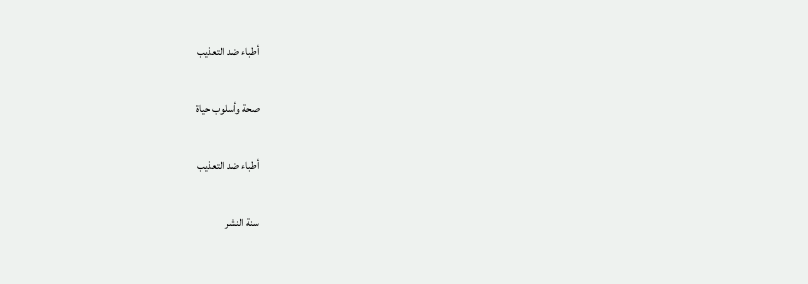أطباء ضد التعذيب

صحة وأسلوب حياة

أطباء ضد التعذيب

سنة النشر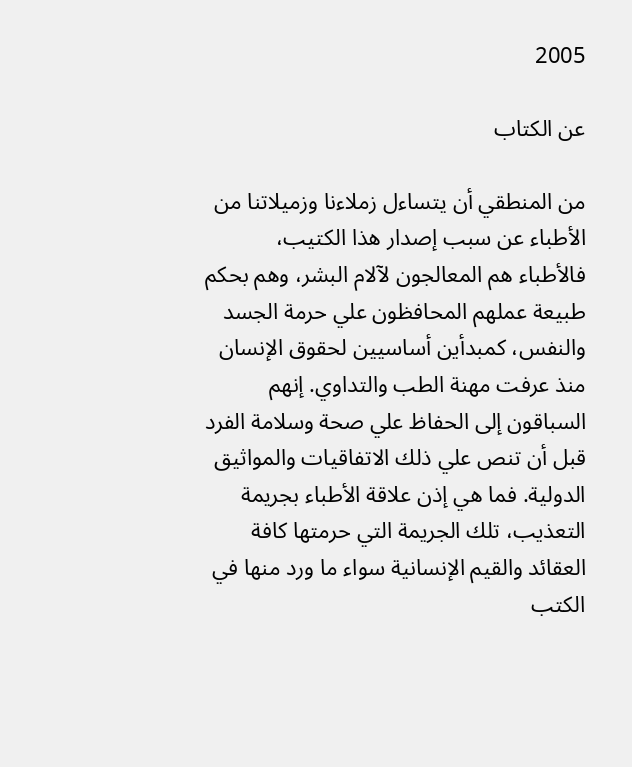2005

عن الكتاب

من المنطقي أن يتساءل زملاءنا وزميلاتنا من الأطباء عن سبب إصدار هذا الكتيب، فالأطباء هم المعالجون لآلام البشر، وهم بحكم طبيعة عملهم المحافظون علي حرمة الجسد والنفس، كمبدأين أساسيين لحقوق الإنسان منذ عرفت مهنة الطب والتداوي. إنهم السباقون إلى الحفاظ علي صحة وسلامة الفرد قبل أن تنص علي ذلك الاتفاقيات والمواثيق الدولية. فما هي إذن علاقة الأطباء بجريمة التعذيب، تلك الجريمة التي حرمتها كافة العقائد والقيم الإنسانية سواء ما ورد منها في الكتب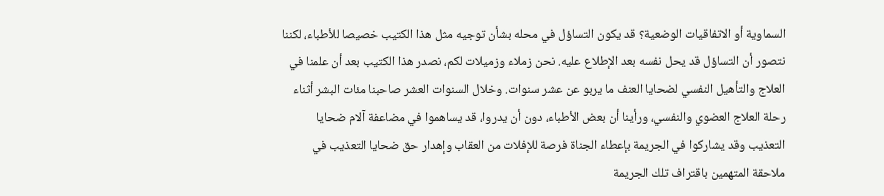السماوية أو الاتفاقيات الوضعية؟ قد يكون التساؤل في محله بشأن توجيه مثل هذا الكتيب خصيصا للأطباء، لكننا نتصور أن التساؤل قد يحل نفسه بعد الإطلاع عليه. نحن زملاء وزميلات لكم، نصدر هذا الكتيب بعد أن علمنا في العلاج والتأهيل النفسي لضحايا العنف ما يربو عن عشر سنوات. وخلال السنوات العشر صاحبنا مئات البشر أثناء رحلة العلاج العضوي والنفسي، ورأينا أن بعض الأطباء، دون أن يدروا، قد يساهموا في مضاعفة آلام ضحايا التعذيب وقد يشاركوا في الجريمة بإعطاء الجناة فرصة للإفلات من العقاب وإهدار حق ضحايا التعذيب في ملاحقة المتهمين باقتراف تلك الجريمة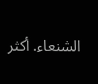الشنعاء. أكثر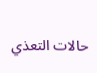حالات التعذي